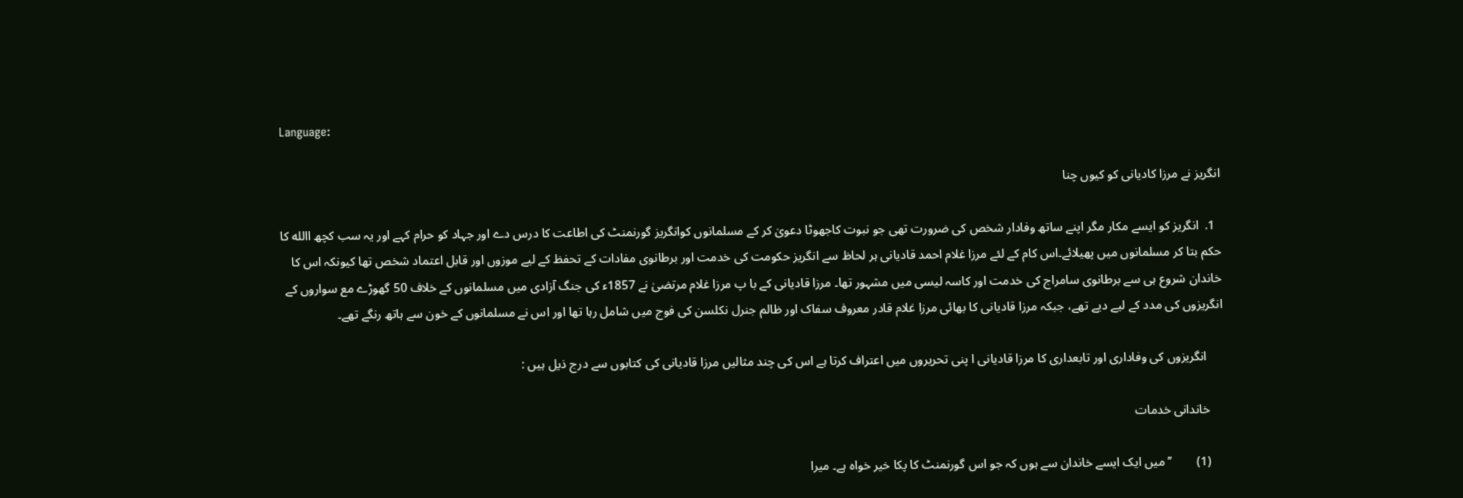Language:

انگریز نے مرزا کادیانی کو کیوں چنا

  1.  انگریز کو ایسے مکار مگر اپنے ساتھ وفادار شخص کی ضرورت تھی جو نبوت کاجھوٹا دعویٰ کر کے مسلمانوں کوانگریز گورنمنٹ کی اطاعت کا درس دے اور جہاد کو حرام کہے اور یہ سب کچھ االله کا حکم بتا کر مسلمانوں میں پھیلائے۔اس کام کے لئے مرزا غلام احمد قادیانی ہر لحاظ سے انگریز حکومت کی خدمت اور برطانوی مفادات کے تحفظ کے لیے موزوں اور قابل اعتماد شخص تھا کیونکہ اس کا خاندان شروع ہی سے برطانوی سامراج کی خدمت اور کاسہ لیسی میں مشہور تھا۔ مرزا قادیانی کے با پ مرزا غلام مرتضیٰ نے 1857ء کی جنگ آزادی میں مسلمانوں کے خلاف 50 گھوڑے مع سواروں کے انگریزوں کی مدد کے لیے دیے تھے، جبکہ مرزا قادیانی کا بھائی مرزا غلام قادر معروف سفاک اور ظالم جنرل نکلسن کی فوج میں شامل رہا تھا اور اس نے مسلمانوں کے خون سے ہاتھ رنگے تھے۔

     انگریزوں کی وفاداری اور تابعداری کا مرزا قادیانی ا پنی تحریروں میں اعتراف کرتا ہے اس کی چند مثالیں مرزا قادیانی کی کتابوں سے درج ذیل ہیں :

    خاندانی خدمات

    (1)        ’’میں ایک ایسے خاندان سے ہوں کہ جو اس گورنمنٹ کا پکا خیر خواہ ہے۔ میرا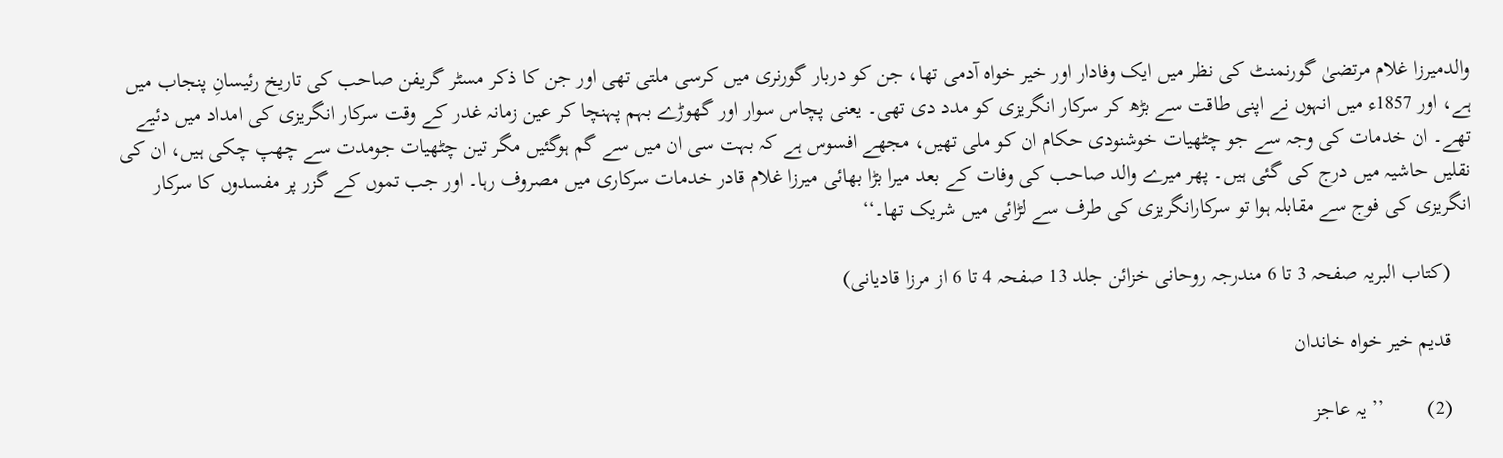والدمیرزا غلام مرتضیٰ گورنمنٹ کی نظر میں ایک وفادار اور خیر خواہ آدمی تھا، جن کو دربار گورنری میں کرسی ملتی تھی اور جن کا ذکر مسٹر گریفن صاحب کی تاریخ رئیسانِ پنجاب میں ہے، اور 1857ء میں انہوں نے اپنی طاقت سے بڑھ کر سرکار انگریزی کو مدد دی تھی۔ یعنی پچاس سوار اور گھوڑے بہم پہنچا کر عین زمانہ غدر کے وقت سرکار انگریزی کی امداد میں دئیے تھے۔ ان خدمات کی وجہ سے جو چٹھیات خوشنودی حکام ان کو ملی تھیں، مجھے افسوس ہے کہ بہت سی ان میں سے گم ہوگئیں مگر تین چٹھیات جومدت سے چھپ چکی ہیں، ان کی نقلیں حاشیہ میں درج کی گئی ہیں۔ پھر میرے والد صاحب کی وفات کے بعد میرا بڑا بھائی میرزا غلام قادر خدمات سرکاری میں مصروف رہا۔ اور جب تموں کے گزر پر مفسدوں کا سرکار انگریزی کی فوج سے مقابلہ ہوا تو سرکارانگریزی کی طرف سے لڑائی میں شریک تھا۔‘‘

    (کتاب البریہ صفحہ 3 تا 6 مندرجہ روحانی خزائن جلد 13 صفحہ 4 تا 6 از مرزا قادیانی)

    قدیم خیر خواہ خاندان

    (2)        ’’ یہ عاجز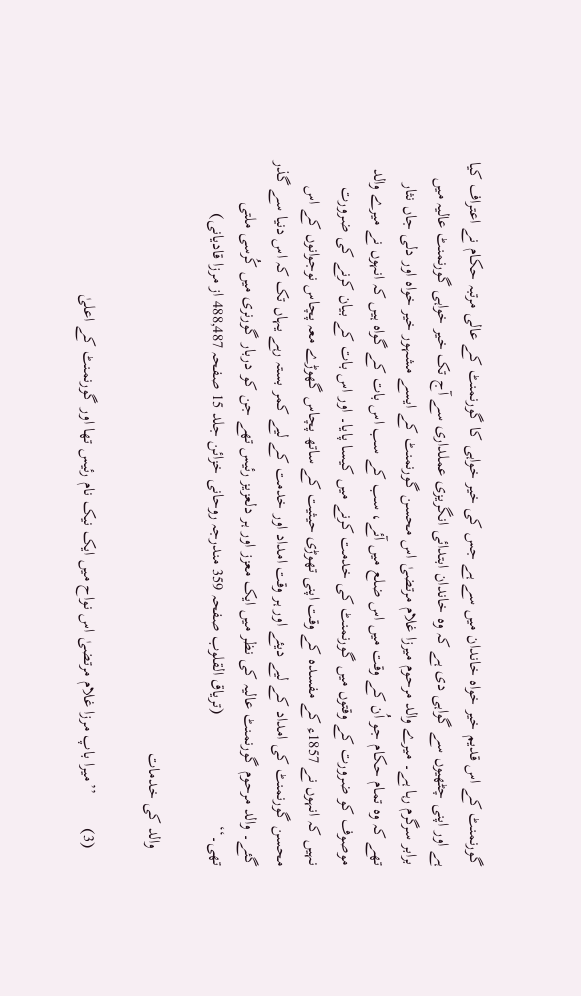گورنمنٹ کے اس قدیم خیر خواہ خاندان میں سے ہے جس کی خیر خواہی کا گورنمنٹ کے عالی مرتبہ حکام نے اعتراف کیا ہے اور اپنی چٹھیوں سے گواہی دی ہے کہ وہ خاندان ابتدائی انگریزی عملداری سے آج تک خیر خواہی گورنمنٹ عالیہ میں برابر سرگرم رہا ہے۔ میرے والد مرحوم میرزا غلام مرتضیٰ اس محسن گورنمنٹ کے ایسے مشہور خیر خواہ اور دلی جاں نثار تھے کہ وہ تمام حکام جو اُن کے وقت میں اس ضلع میں آئے، سب کے سب اس بات کے گواہ ہیں کہ انہوں نے میرے والد موصوف کو ضرورت کے وقتوں میں گورنمنٹ کی خدمت کرنے میں کیسا پایا۔ اور اس بات کے بیان کرنے کی ضرورت نہیں کہ انہوں نے 1857ء کے مفسدہ کے وقت اپنی تھوڑی حیثیت کے ساتھ پچاس گھوڑے معہ پچاس نوجوانوں کے اس محسن گورنمنٹ کی امداد کے لیے دیئے اور ہر وقت امداد اور خدمت کے لیے کمر بستہ رہے یہاں تک کہ اس دنیا سے گذر گئے۔ والد مرحوم گورنمنٹ عالیہ کی نظر میں ایک معزز اور ہر دلعزیز رئیس تھے جن کو دربار گورنری میں کُرسی ملتی تھی۔‘‘                          (تریاق القلوب صفحہ 359 مندرجہ روحانی خزائن جلد 15 صفحہ 488,487 از مرزا قادیانی)

    والد کی خدمات

    (3)        ’’میرا باپ مرزا غلام مرتضیٰ اس نواح میں ایک نیک نام رئیس تھا اور گورنمنٹ کے اعلیٰ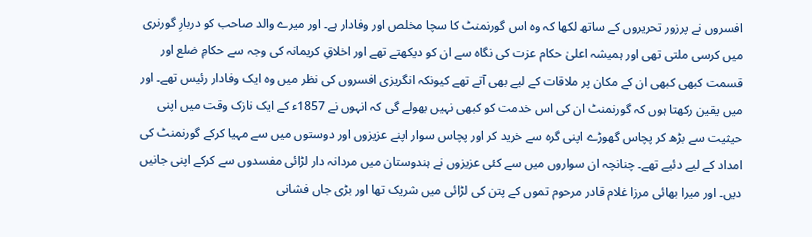افسروں نے پرزور تحریروں کے ساتھ لکھا کہ وہ اس گورنمنٹ کا سچا مخلص اور وفادار ہے۔ اور میرے والد صاحب کو دربارِ گورنری میں کرسی ملتی تھی اور ہمیشہ اعلیٰ حکام عزت کی نگاہ سے ان کو دیکھتے تھے اور اخلاقِ کریمانہ کی وجہ سے حکامِ ضلع اور قسمت کبھی کبھی ان کے مکان پر ملاقات کے لیے بھی آتے تھے کیونکہ انگریزی افسروں کی نظر میں وہ ایک وفادار رئیس تھے۔ اور میں یقین رکھتا ہوں کہ گورنمنٹ ان کی اس خدمت کو کبھی نہیں بھولے گی کہ انہوں نے 1857ء کے ایک نازک وقت میں اپنی حیثیت سے بڑھ کر پچاس گھوڑے اپنی گرہ سے خرید کر اور پچاس سوار اپنے عزیزوں اور دوستوں میں سے مہیا کرکے گورنمنٹ کی امداد کے لیے دئیے تھے۔ چنانچہ ان سواروں میں سے کئی عزیزوں نے ہندوستان میں مردانہ دار لڑائی مفسدوں سے کرکے اپنی جانیں دیں۔ اور میرا بھائی مرزا غلام قادر مرحوم تموں کے پتن کی لڑائی میں شریک تھا اور بڑی جاں فشانی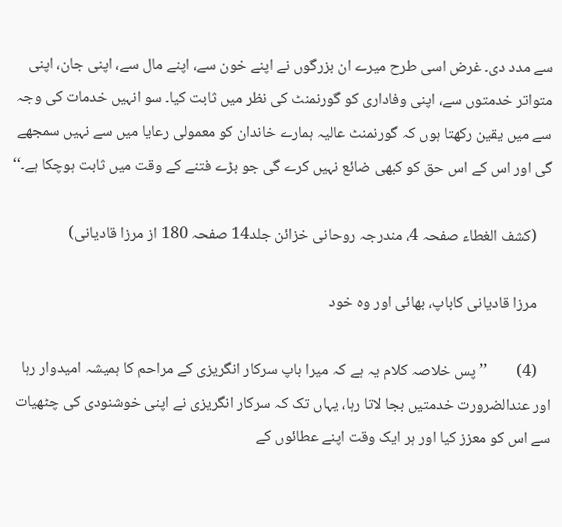سے مدد دی۔ غرض اسی طرح میرے ان بزرگوں نے اپنے خون سے، اپنے مال سے، اپنی جان، اپنی متواتر خدمتوں سے، اپنی وفاداری کو گورنمنٹ کی نظر میں ثابت کیا۔ سو انہیں خدمات کی وجہ سے میں یقین رکھتا ہوں کہ گورنمنٹ عالیہ ہمارے خاندان کو معمولی رعایا میں سے نہیں سمجھے گی اور اس کے اس حق کو کبھی ضائع نہیں کرے گی جو بڑے فتنے کے وقت میں ثابت ہوچکا ہے۔‘‘

    (کشف الغطاء صفحہ 4، مندرجہ روحانی خزائن جلد14 صفحہ 180 از مرزا قادیانی)

    مرزا قادیانی کاباپ، بھائی اور وہ خود

    (4)        ’’ پس خلاصہ کلام یہ ہے کہ میرا باپ سرکار انگریزی کے مراحم کا ہمیشہ امیدوار رہا اور عندالضرورت خدمتیں بجا لاتا رہا، یہاں تک کہ سرکار انگریزی نے اپنی خوشنودی کی چٹھیات سے اس کو معزز کیا اور ہر ایک وقت اپنے عطائوں کے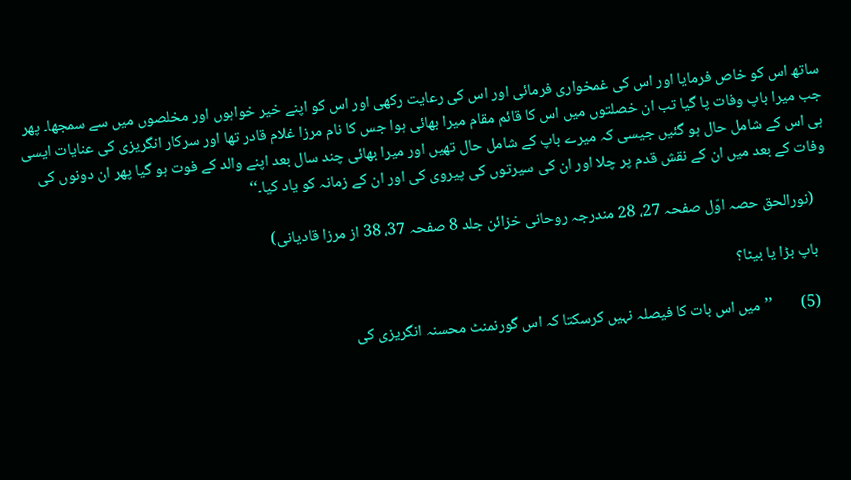ساتھ اس کو خاص فرمایا اور اس کی غمخواری فرمائی اور اس کی رعایت رکھی اور اس کو اپنے خیر خواہوں اور مخلصوں میں سے سمجھا۔ پھر جب میرا باپ وفات پا گیا تب ان خصلتوں میں اس کا قائم مقام میرا بھائی ہوا جس کا نام مرزا غلام قادر تھا اور سرکار انگریزی کی عنایات ایسی ہی اس کے شامل حال ہو گئیں جیسی کہ میرے باپ کے شامل حال تھیں اور میرا بھائی چند سال بعد اپنے والد کے فوت ہو گیا پھر ان دونوں کی وفات کے بعد میں ان کے نقش قدم پر چلا اور ان کی سیرتوں کی پیروی کی اور ان کے زمانہ کو یاد کیا۔‘‘

    (نورالحق حصہ اوّل صفحہ 27، 28 مندرجہ روحانی خزائن جلد 8 صفحہ 37، 38 از مرزا قادیانی)

    باپ بڑا یا بیٹا؟

    (5)        ’’میں اس بات کا فیصلہ نہیں کرسکتا کہ اس گورنمنٹ محسنہ انگریزی کی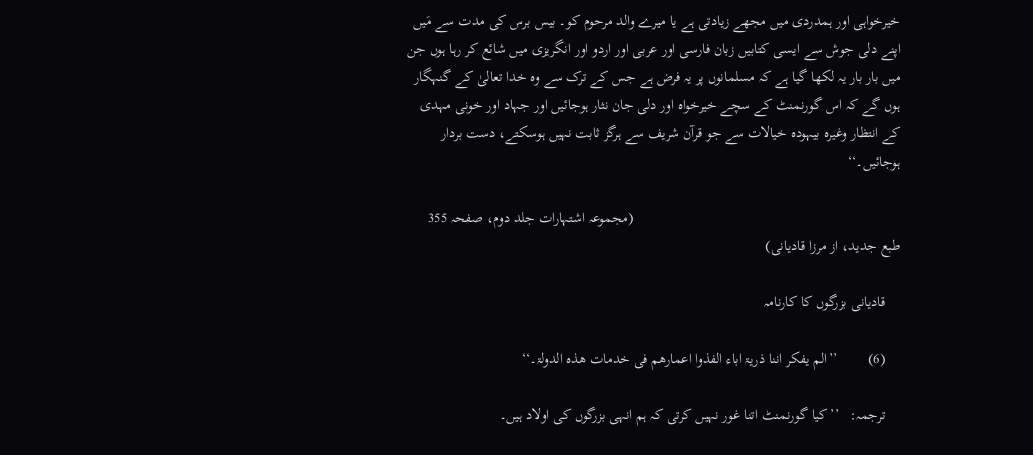خیرخواہی اور ہمدردی میں مجھے زیادتی ہے یا میرے والد مرحوم کو۔ بیس برس کی مدت سے مَیں اپنے دلی جوش سے ایسی کتابیں زبان فارسی اور عربی اور اردو اور انگریزی میں شائع کر رہا ہوں جن میں بار بار یہ لکھا گیا ہے کہ مسلمانوں پر یہ فرض ہے جس کے ترک سے وہ خدا تعالیٰ کے گنہگار ہوں گے کہ اس گورنمنٹ کے سچے خیرخواہ اور دلی جان نثار ہوجائیں اور جہاد اور خونی مہدی کے انتظار وغیرہ بیہودہ خیالات سے جو قرآن شریف سے ہرگز ثابت نہیں ہوسکتے، دست بردار ہوجائیں۔‘‘

                                                                       (مجموعہ اشتہارات جلد دوم، صفحہ 355 طبع جدید، از مرزا قادیانی)

    قادیانی بزرگوں کا کارنامہ

    (6)        ’’الم یفکر اننا ذریۃ اباء الفذوا اعمارھم فی خدمات ھذہ الدولۃ۔‘‘

    ترجمہ:   ’’کیا گورنمنٹ اتنا غور نہیں کرتی کہ ہم انہی بزرگوں کی اولاد ہیں۔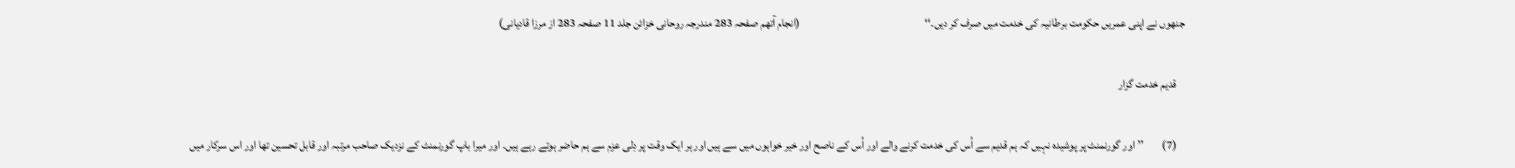جنھوں نے اپنی عمریں حکومت برطانیہ کی خدمت میں صرف کر دیں۔‘‘                                                       (انجام آتھم صفحہ 283 مندرجہ روحانی خزائن جلد 11 صفحہ 283 از مرزا قادیانی)

    قدیم خدمت گزار

    (7)        ’’اور گورنمنٹ پر پوشیدہ نہیں کہ ہم قدیم سے اُس کی خدمت کرنے والے اور اُس کے ناصح اور خیر خواہوں میں سے ہیں اور ہر ایک وقت پر دِلی عزم سے ہم حاضر ہوتے رہے ہیں۔ اور میرا باپ گورنمنٹ کے نزدیک صاحب مرتبہ اور قابل تحسین تھا اور اس سرکار میں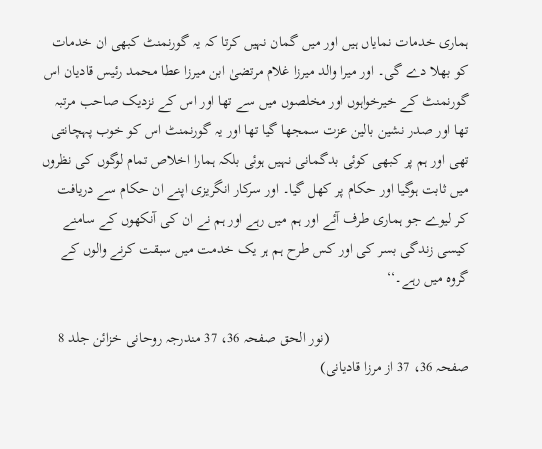ہماری خدمات نمایاں ہیں اور میں گمان نہیں کرتا کہ یہ گورنمنٹ کبھی ان خدمات کو بھلا دے گی۔ اور میرا والد میرزا غلام مرتضیٰ ابن میرزا عطا محمد رئیس قادیان اس گورنمنٹ کے خیرخواہوں اور مخلصوں میں سے تھا اور اس کے نزدیک صاحب مرتبہ تھا اور صدر نشین بالین عزت سمجھا گیا تھا اور یہ گورنمنٹ اس کو خوب پہچانتی تھی اور ہم پر کبھی کوئی بدگمانی نہیں ہوئی بلکہ ہمارا اخلاص تمام لوگوں کی نظروں میں ثابت ہوگیا اور حکام پر کھل گیا۔ اور سرکار انگریزی اپنے ان حکام سے دریافت کر لیوے جو ہماری طرف آئے اور ہم میں رہے اور ہم نے ان کی آنکھوں کے سامنے کیسی زندگی بسر کی اور کس طرح ہم ہر یک خدمت میں سبقت کرنے والوں کے گروہ میں رہے۔‘‘

                                     (نور الحق صفحہ 36، 37 مندرجہ روحانی خزائن جلد 8 صفحہ 36، 37 از مرزا قادیانی)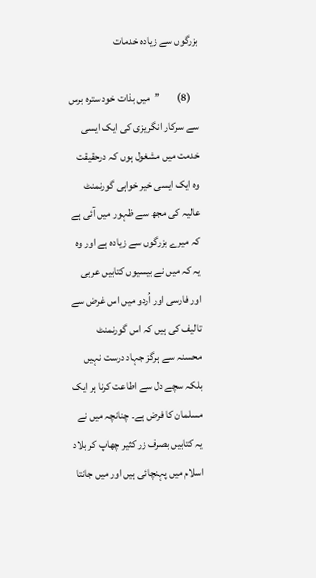بزرگوں سے زیادہ خدمات

    (8)        ’’میں بذات خود سترہ برس سے سرکار انگریزی کی ایک ایسی خدمت میں مشغول ہوں کہ درحقیقت وہ ایک ایسی خیر خواہی گورنمنٹ عالیہ کی مجھ سے ظہور میں آئی ہے کہ میرے بزرگوں سے زیادہ ہے اور وہ یہ کہ میں نے بیسیوں کتابیں عربی اور فارسی اور اُردو میں اس غرض سے تالیف کی ہیں کہ اس گورنمنٹ محسنہ سے ہرگز جہاد درست نہیں بلکہ سچے دل سے اطاعت کرنا ہر ایک مسلمان کا فرض ہے۔ چنانچہ میں نے یہ کتابیں بصرف زر کثیر چھاپ کر بلاد اسلام میں پہنچائی ہیں اور میں جانتا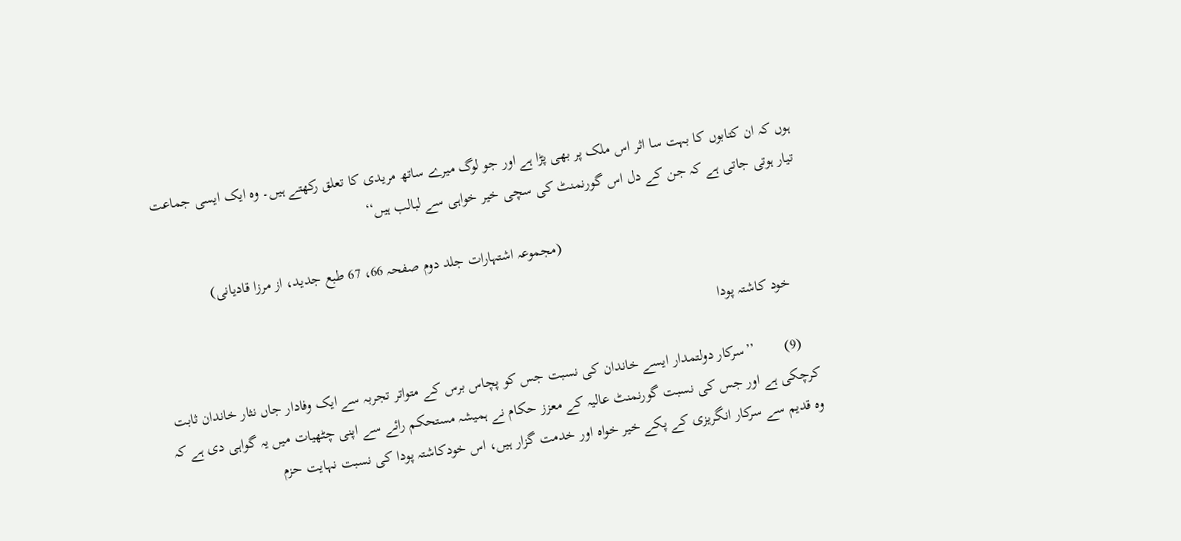ہوں کہ ان کتابوں کا بہت سا اثر اس ملک پر بھی پڑا ہے اور جو لوگ میرے ساتھ مریدی کا تعلق رکھتے ہیں۔ وہ ایک ایسی جماعت تیار ہوتی جاتی ہے کہ جن کے دل اس گورنمنٹ کی سچی خیر خواہی سے لبالب ہیں‘‘

                                                                (مجموعہ اشتہارات جلد دوم صفحہ 66، 67 طبع جدید، از مرزا قادیانی)

     خود کاشتہ پودا

    (9)        ’’سرکار دولتمدار ایسے خاندان کی نسبت جس کو پچاس برس کے متواتر تجربہ سے ایک وفادار جاں نثار خاندان ثابت کرچکی ہے اور جس کی نسبت گورنمنٹ عالیہ کے معزز حکام نے ہمیشہ مستحکم رائے سے اپنی چٹھیات میں یہ گواہی دی ہے کہ وہ قدیم سے سرکار انگریزی کے پکے خیر خواہ اور خدمت گزار ہیں، اس خودکاشتہ پودا کی نسبت نہایت حزم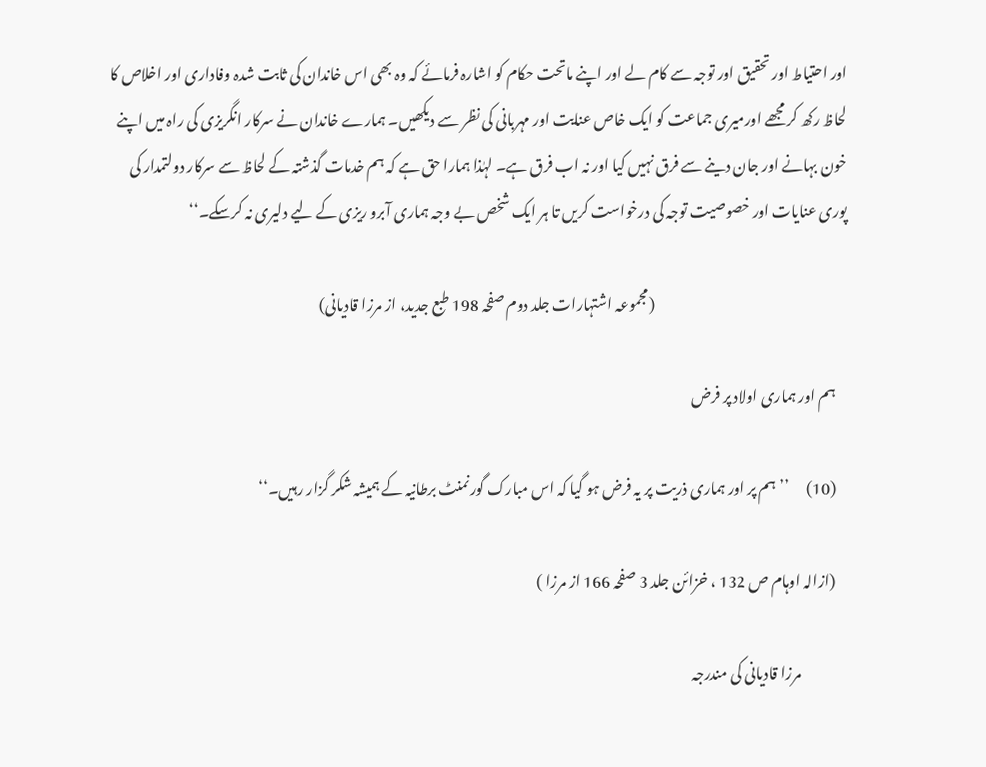اور احتیاط اور تحقیق اور توجہ سے کام لے اور اپنے ماتحت حکام کو اشارہ فرمائے کہ وہ بھی اس خاندان کی ثابت شدہ وفاداری اور اخلاص کا لحاظ رکھ کر مجھے اورمیری جماعت کو ایک خاص عنایت اور مہربانی کی نظر سے دیکھیں۔ ہمارے خاندان نے سرکار انگریزی کی راہ میں اپنے خون بہانے اور جان دینے سے فرق نہیں کیا اور نہ اب فرق ہے۔ لہٰذا ہمارا حق ہے کہ ہم خدمات گذشتہ کے لحاظ سے سرکار دولتمدار کی پوری عنایات اور خصوصیت توجہ کی درخواست کریں تا ہر ایک شخص بے وجہ ہماری آبرو ریزی کے لیے دلیری نہ کرسکے۔‘‘

                                                                   (مجموعہ اشتہارات جلد دوم صفحہ 198 طبع جدید، از مرزا قادیانی)

    ہم اور ہماری اولاد پر فرض

    (10)      ’’ہم پر اور ہماری ذریت پر یہ فرض ہو گیا کہ اس مبارک گورنمنٹ برطانیہ کے ہمیشہ شکر گزار رہیں۔‘‘

    (ازالہ اوہام ص 132 ، خزائن جلد 3 صفحہ 166 از مرزا )

                مرزا قادیانی کی مندرجہ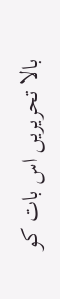بالا تحریریں اس بات کو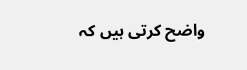واضح کرتی ہیں کہ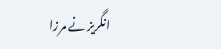انگریز نے مرزا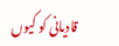قادیانی کو کیوں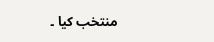منتخب کیا ۔